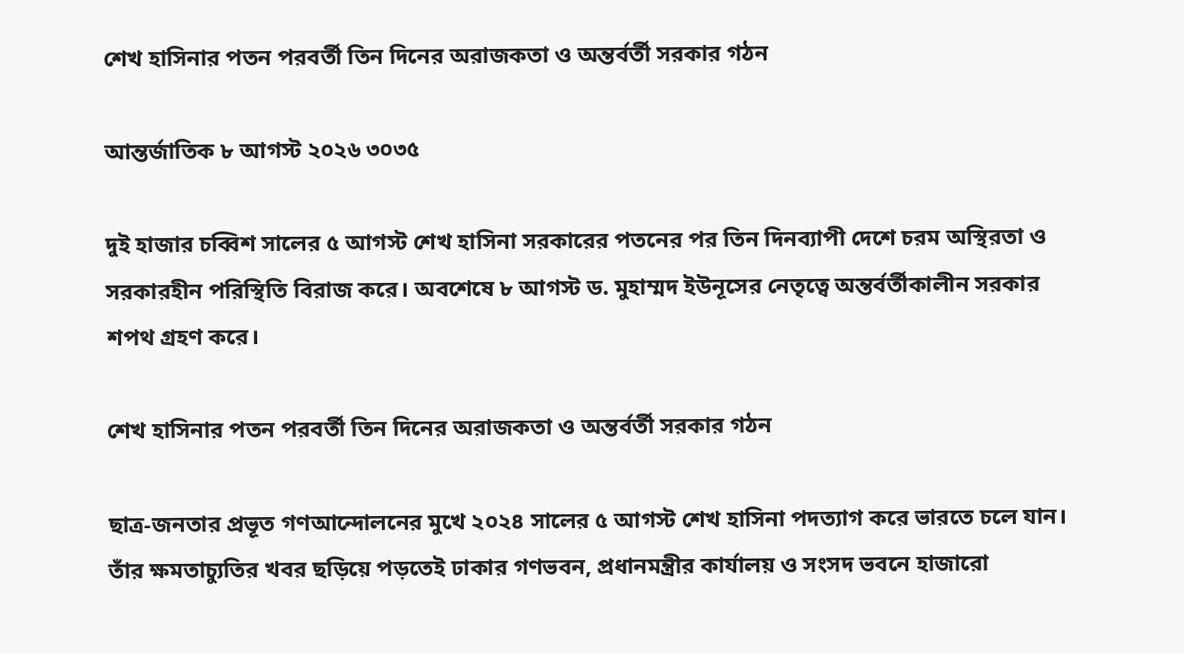শেখ হাসিনার পতন পরবর্তী তিন দিনের অরাজকতা ও অন্তর্বর্তী সরকার গঠন

আন্তর্জাতিক ৮ আগস্ট ২০২৬ ৩০৩৫

দুই হাজার চব্বিশ সালের ৫ আগস্ট শেখ হাসিনা সরকারের পতনের পর তিন দিনব্যাপী দেশে চরম অস্থিরতা ও সরকারহীন পরিস্থিতি বিরাজ করে। অবশেষে ৮ আগস্ট ড. মুহাম্মদ ইউনূসের নেতৃত্বে অন্তর্বর্তীকালীন সরকার শপথ গ্রহণ করে।

শেখ হাসিনার পতন পরবর্তী তিন দিনের অরাজকতা ও অন্তর্বর্তী সরকার গঠন

ছাত্র-জনতার প্রভূত গণআন্দোলনের মুখে ২০২৪ সালের ৫ আগস্ট শেখ হাসিনা পদত্যাগ করে ভারতে চলে যান। তাঁর ক্ষমতাচ্যুতির খবর ছড়িয়ে পড়তেই ঢাকার গণভবন, প্রধানমন্ত্রীর কার্যালয় ও সংসদ ভবনে হাজারো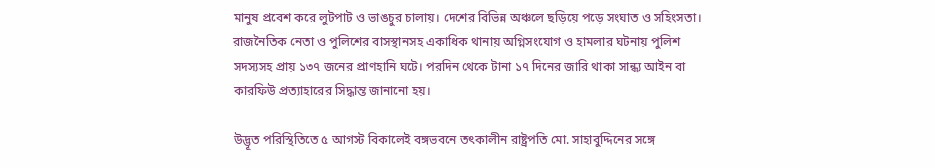মানুষ প্রবেশ করে লুটপাট ও ভাঙচুর চালায়। দেশের বিভিন্ন অঞ্চলে ছড়িয়ে পড়ে সংঘাত ও সহিংসতা। রাজনৈতিক নেতা ও পুলিশের বাসস্থানসহ একাধিক থানায় অগ্নিসংযোগ ও হামলার ঘটনায় পুলিশ সদস্যসহ প্রায় ১৩৭ জনের প্রাণহানি ঘটে। পরদিন থেকে টানা ১৭ দিনের জারি থাকা সান্ধ্য আইন বা কারফিউ প্রত্যাহারের সিদ্ধান্ত জানানো হয়।

উদ্ভূত পরিস্থিতিতে ৫ আগস্ট বিকালেই বঙ্গভবনে তৎকালীন রাষ্ট্রপতি মো. সাহাবুদ্দিনের সঙ্গে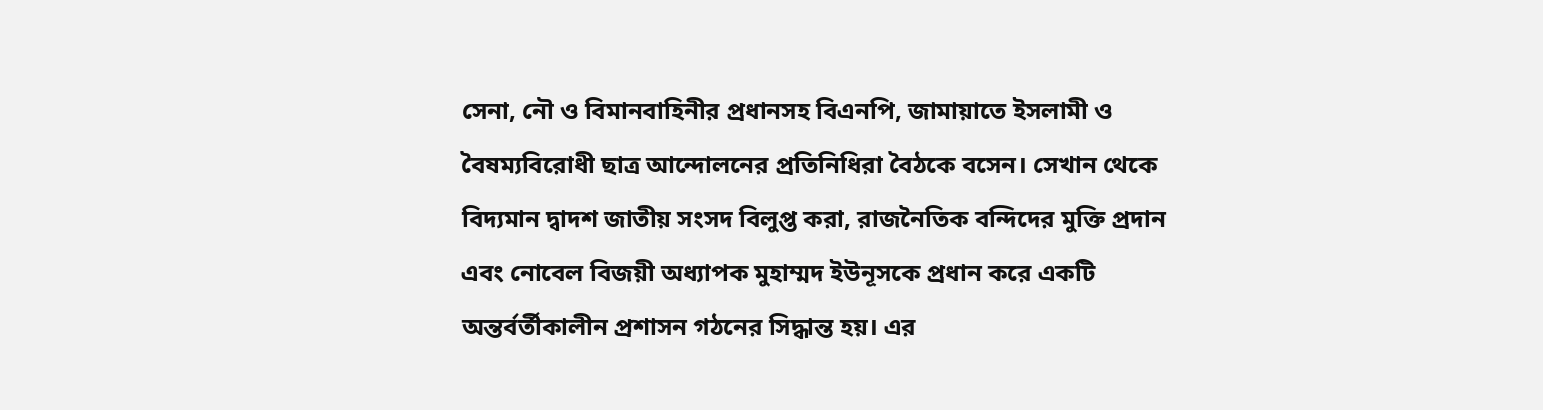সেনা, নৌ ও বিমানবাহিনীর প্রধানসহ বিএনপি, জামায়াতে ইসলামী ও বৈষম্যবিরোধী ছাত্র আন্দোলনের প্রতিনিধিরা বৈঠকে বসেন। সেখান থেকে বিদ্যমান দ্বাদশ জাতীয় সংসদ বিলুপ্ত করা, রাজনৈতিক বন্দিদের মুক্তি প্রদান এবং নোবেল বিজয়ী অধ্যাপক মুহাম্মদ ইউনূসকে প্রধান করে একটি অন্তর্বর্তীকালীন প্রশাসন গঠনের সিদ্ধান্ত হয়। এর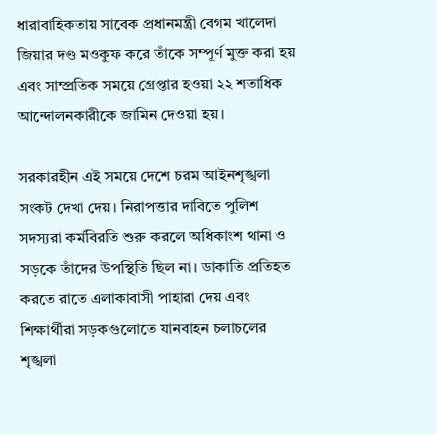ধারাবাহিকতায় সাবেক প্রধানমন্ত্রী বেগম খালেদা জিয়ার দণ্ড মওকুফ করে তাঁকে সম্পূর্ণ মুক্ত করা হয় এবং সাম্প্রতিক সময়ে গ্রেপ্তার হওয়া ২২ শতাধিক আন্দোলনকারীকে জামিন দেওয়া হয়।

সরকারহীন এই সময়ে দেশে চরম আইনশৃঙ্খলা সংকট দেখা দেয়। নিরাপত্তার দাবিতে পুলিশ সদস্যরা কর্মবিরতি শুরু করলে অধিকাংশ থানা ও সড়কে তাঁদের উপস্থিতি ছিল না। ডাকাতি প্রতিহত করতে রাতে এলাকাবাসী পাহারা দেয় এবং শিক্ষার্থীরা সড়কগুলোতে যানবাহন চলাচলের শৃঙ্খলা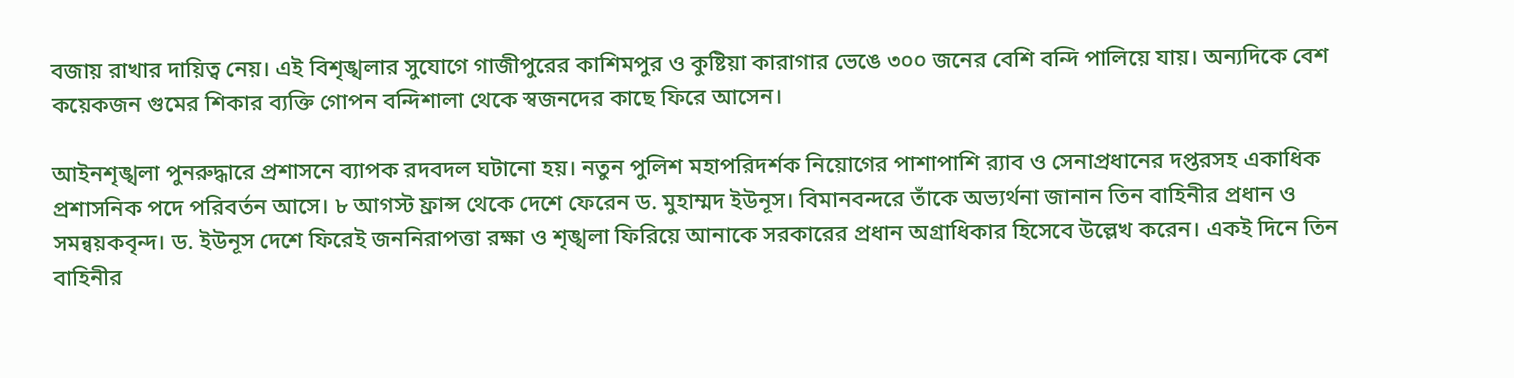বজায় রাখার দায়িত্ব নেয়। এই বিশৃঙ্খলার সুযোগে গাজীপুরের কাশিমপুর ও কুষ্টিয়া কারাগার ভেঙে ৩০০ জনের বেশি বন্দি পালিয়ে যায়। অন্যদিকে বেশ কয়েকজন গুমের শিকার ব্যক্তি গোপন বন্দিশালা থেকে স্বজনদের কাছে ফিরে আসেন।

আইনশৃঙ্খলা পুনরুদ্ধারে প্রশাসনে ব্যাপক রদবদল ঘটানো হয়। নতুন পুলিশ মহাপরিদর্শক নিয়োগের পাশাপাশি র‍্যাব ও সেনাপ্রধানের দপ্তরসহ একাধিক প্রশাসনিক পদে পরিবর্তন আসে। ৮ আগস্ট ফ্রান্স থেকে দেশে ফেরেন ড. মুহাম্মদ ইউনূস। বিমানবন্দরে তাঁকে অভ্যর্থনা জানান তিন বাহিনীর প্রধান ও সমন্বয়কবৃন্দ। ড. ইউনূস দেশে ফিরেই জননিরাপত্তা রক্ষা ও শৃঙ্খলা ফিরিয়ে আনাকে সরকারের প্রধান অগ্রাধিকার হিসেবে উল্লেখ করেন। একই দিনে তিন বাহিনীর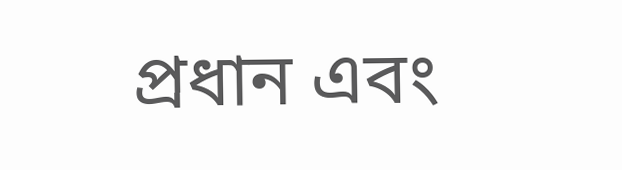প্রধান এবং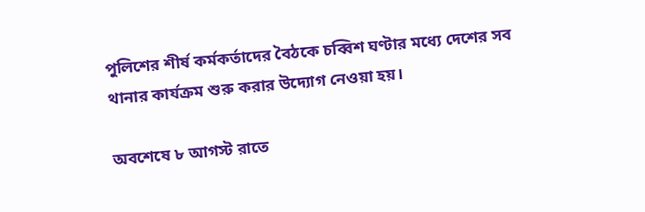পুলিশের শীর্ষ কর্মকর্তাদের বৈঠকে চব্বিশ ঘণ্টার মধ্যে দেশের সব থানার কার্যক্রম শুরু করার উদ্যোগ নেওয়া হয়।

অবশেষে ৮ আগস্ট রাতে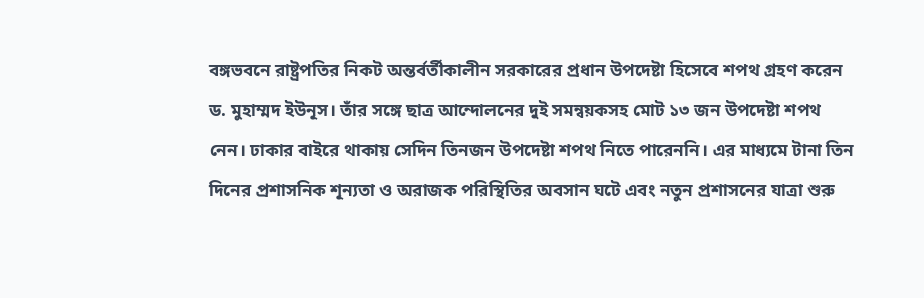বঙ্গভবনে রাষ্ট্রপতির নিকট অন্তর্বর্তীকালীন সরকারের প্রধান উপদেষ্টা হিসেবে শপথ গ্রহণ করেন ড. মুহাম্মদ ইউনূস। তাঁর সঙ্গে ছাত্র আন্দোলনের দুই সমন্বয়কসহ মোট ১৩ জন উপদেষ্টা শপথ নেন। ঢাকার বাইরে থাকায় সেদিন তিনজন উপদেষ্টা শপথ নিতে পারেননি। এর মাধ্যমে টানা তিন দিনের প্রশাসনিক শূন্যতা ও অরাজক পরিস্থিতির অবসান ঘটে এবং নতুন প্রশাসনের যাত্রা শুরু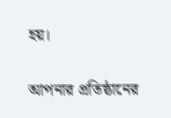হয়।

আপনার প্রতিষ্ঠানের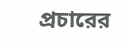প্রচারের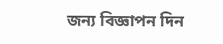জন্য বিজ্ঞাপন দিন